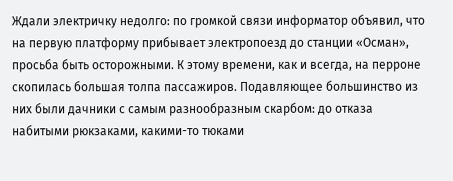Ждали электричку недолго: по громкой связи информатор объявил, что на первую платформу прибывает электропоезд до станции «Осман», просьба быть осторожными. К этому времени, как и всегда, на перроне скопилась большая толпа пассажиров. Подавляющее большинство из них были дачники с самым разнообразным скарбом: до отказа набитыми рюкзаками, какими-то тюками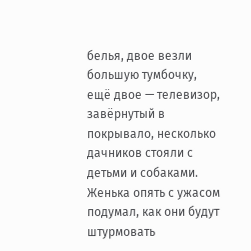белья, двое везли большую тумбочку, ещё двое — телевизор, завёрнутый в покрывало, несколько дачников стояли с детьми и собаками. Женька опять с ужасом подумал, как они будут штурмовать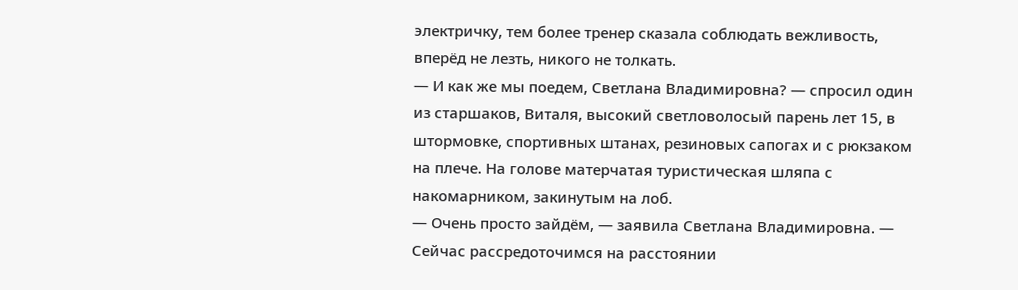электричку, тем более тренер сказала соблюдать вежливость, вперёд не лезть, никого не толкать.
— И как же мы поедем, Светлана Владимировна? — спросил один из старшаков, Виталя, высокий светловолосый парень лет 15, в штормовке, спортивных штанах, резиновых сапогах и с рюкзаком на плече. На голове матерчатая туристическая шляпа с накомарником, закинутым на лоб.
— Очень просто зайдём, — заявила Светлана Владимировна. — Сейчас рассредоточимся на расстоянии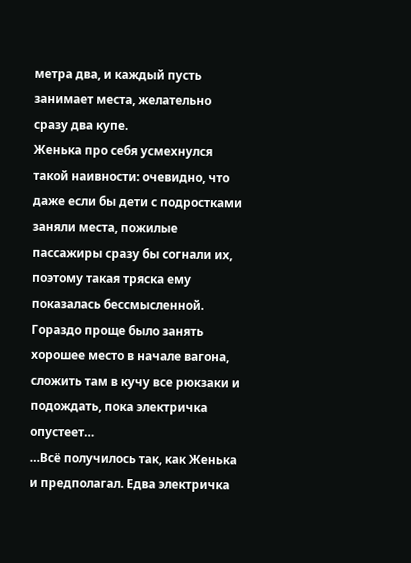метра два, и каждый пусть занимает места, желательно сразу два купе.
Женька про себя усмехнулся такой наивности: очевидно, что даже если бы дети с подростками заняли места, пожилые пассажиры сразу бы согнали их, поэтому такая тряска ему показалась бессмысленной. Гораздо проще было занять хорошее место в начале вагона, сложить там в кучу все рюкзаки и подождать, пока электричка опустеет…
…Всё получилось так, как Женька и предполагал. Едва электричка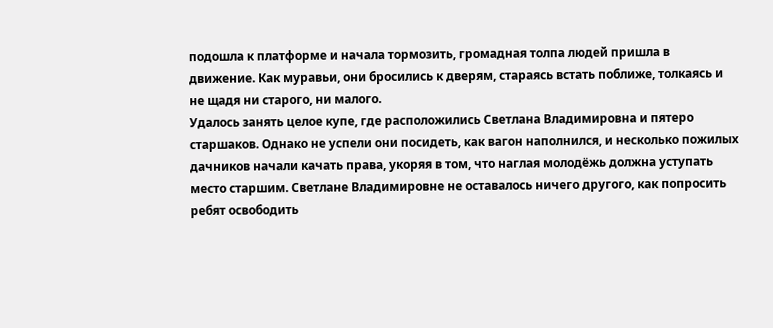подошла к платформе и начала тормозить, громадная толпа людей пришла в движение. Как муравьи, они бросились к дверям, стараясь встать поближе, толкаясь и не щадя ни старого, ни малого.
Удалось занять целое купе, где расположились Светлана Владимировна и пятеро старшаков. Однако не успели они посидеть, как вагон наполнился, и несколько пожилых дачников начали качать права, укоряя в том, что наглая молодёжь должна уступать место старшим. Светлане Владимировне не оставалось ничего другого, как попросить ребят освободить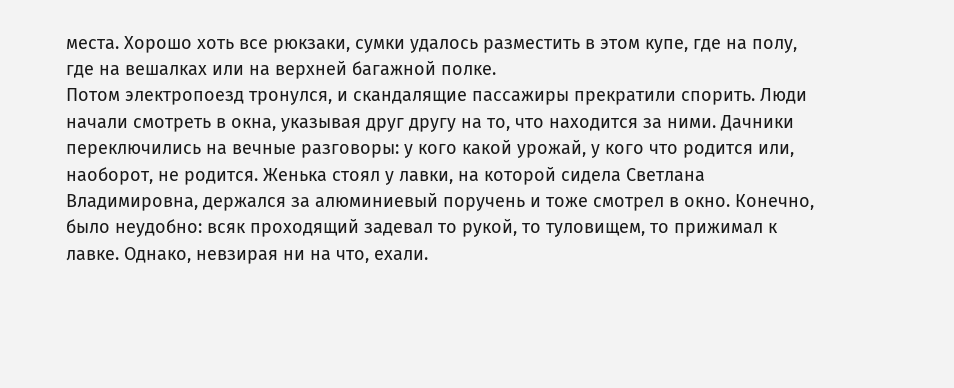места. Хорошо хоть все рюкзаки, сумки удалось разместить в этом купе, где на полу, где на вешалках или на верхней багажной полке.
Потом электропоезд тронулся, и скандалящие пассажиры прекратили спорить. Люди начали смотреть в окна, указывая друг другу на то, что находится за ними. Дачники переключились на вечные разговоры: у кого какой урожай, у кого что родится или, наоборот, не родится. Женька стоял у лавки, на которой сидела Светлана Владимировна, держался за алюминиевый поручень и тоже смотрел в окно. Конечно, было неудобно: всяк проходящий задевал то рукой, то туловищем, то прижимал к лавке. Однако, невзирая ни на что, ехали.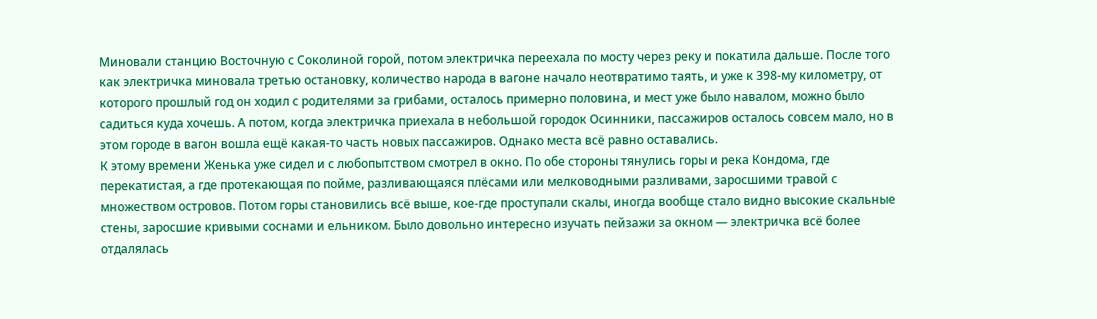Миновали станцию Восточную с Соколиной горой, потом электричка переехала по мосту через реку и покатила дальше. После того как электричка миновала третью остановку, количество народа в вагоне начало неотвратимо таять, и уже к 398-му километру, от которого прошлый год он ходил с родителями за грибами, осталось примерно половина, и мест уже было навалом, можно было садиться куда хочешь. А потом, когда электричка приехала в небольшой городок Осинники, пассажиров осталось совсем мало, но в этом городе в вагон вошла ещё какая-то часть новых пассажиров. Однако места всё равно оставались.
К этому времени Женька уже сидел и с любопытством смотрел в окно. По обе стороны тянулись горы и река Кондома, где перекатистая, а где протекающая по пойме, разливающаяся плёсами или мелководными разливами, заросшими травой с множеством островов. Потом горы становились всё выше, кое-где проступали скалы, иногда вообще стало видно высокие скальные стены, заросшие кривыми соснами и ельником. Было довольно интересно изучать пейзажи за окном — электричка всё более отдалялась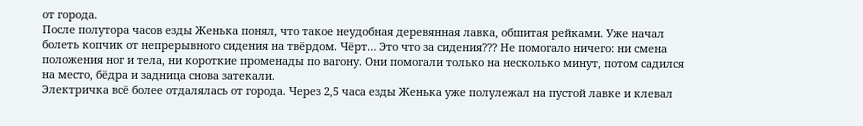от города.
После полутора часов езды Женька понял, что такое неудобная деревянная лавка, обшитая рейками. Уже начал болеть копчик от непрерывного сидения на твёрдом. Чёрт… Это что за сидения??? Не помогало ничего: ни смена положения ног и тела, ни короткие променады по вагону. Они помогали только на несколько минут, потом садился на место, бёдра и задница снова затекали.
Электричка всё более отдалялась от города. Через 2,5 часа езды Женька уже полулежал на пустой лавке и клевал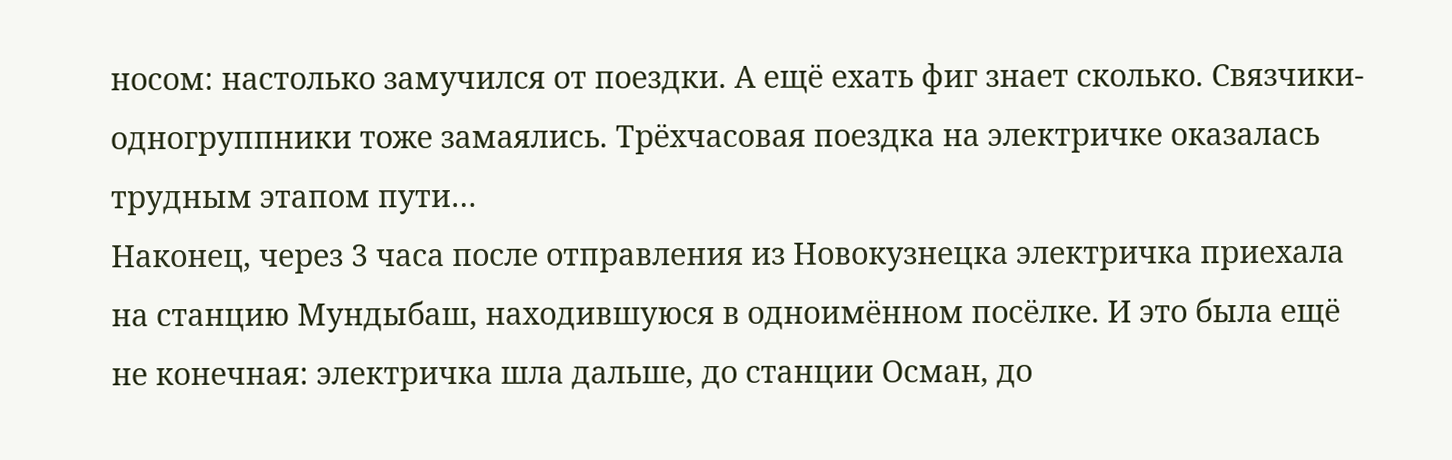носом: настолько замучился от поездки. А ещё ехать фиг знает сколько. Связчики-одногруппники тоже замаялись. Трёхчасовая поездка на электричке оказалась трудным этапом пути…
Наконец, через 3 часа после отправления из Новокузнецка электричка приехала на станцию Мундыбаш, находившуюся в одноимённом посёлке. И это была ещё не конечная: электричка шла дальше, до станции Осман, до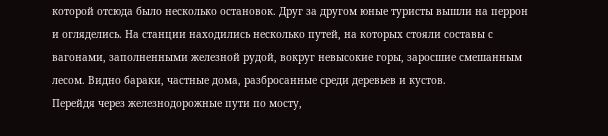которой отсюда было несколько остановок. Друг за другом юные туристы вышли на перрон и огляделись. На станции находились несколько путей, на которых стояли составы с вагонами, заполненными железной рудой, вокруг невысокие горы, заросшие смешанным лесом. Видно бараки, частные дома, разбросанные среди деревьев и кустов.
Перейдя через железнодорожные пути по мосту,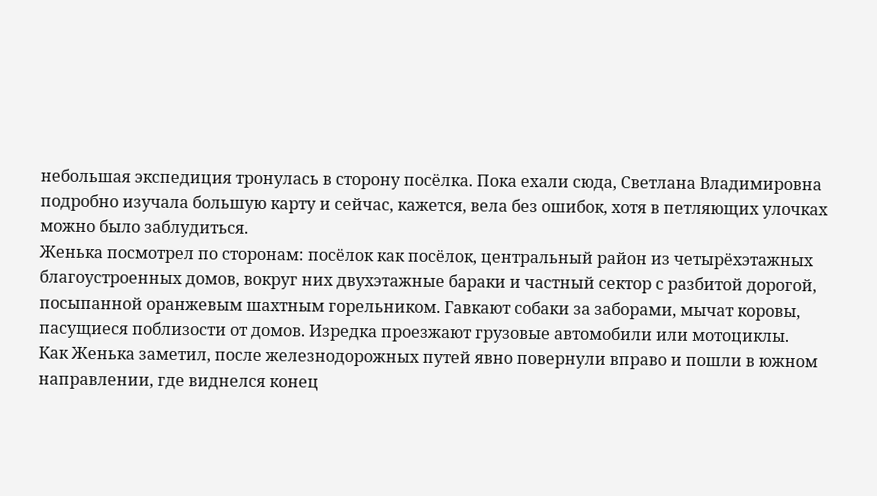небольшая экспедиция тронулась в сторону посёлка. Пока ехали сюда, Светлана Владимировна подробно изучала большую карту и сейчас, кажется, вела без ошибок, хотя в петляющих улочках можно было заблудиться.
Женька посмотрел по сторонам: посёлок как посёлок, центральный район из четырёхэтажных благоустроенных домов, вокруг них двухэтажные бараки и частный сектор с разбитой дорогой, посыпанной оранжевым шахтным горельником. Гавкают собаки за заборами, мычат коровы, пасущиеся поблизости от домов. Изредка проезжают грузовые автомобили или мотоциклы.
Как Женька заметил, после железнодорожных путей явно повернули вправо и пошли в южном направлении, где виднелся конец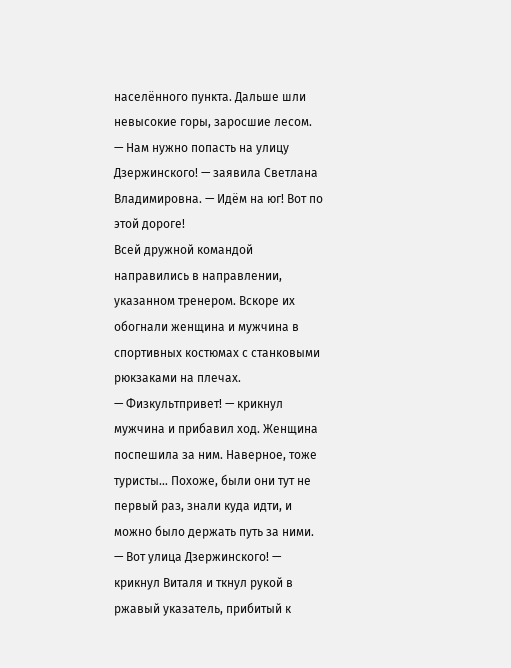населённого пункта. Дальше шли невысокие горы, заросшие лесом.
— Нам нужно попасть на улицу Дзержинского! — заявила Светлана Владимировна. — Идём на юг! Вот по этой дороге!
Всей дружной командой направились в направлении, указанном тренером. Вскоре их обогнали женщина и мужчина в спортивных костюмах с станковыми рюкзаками на плечах.
— Физкультпривет! — крикнул мужчина и прибавил ход. Женщина поспешила за ним. Наверное, тоже туристы… Похоже, были они тут не первый раз, знали куда идти, и можно было держать путь за ними.
— Вот улица Дзержинского! — крикнул Виталя и ткнул рукой в ржавый указатель, прибитый к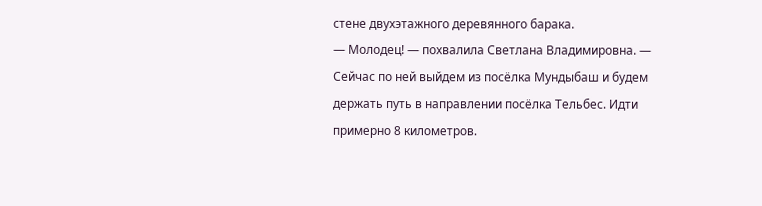стене двухэтажного деревянного барака.
— Молодец! — похвалила Светлана Владимировна. — Сейчас по ней выйдем из посёлка Мундыбаш и будем держать путь в направлении посёлка Тельбес. Идти примерно 8 километров.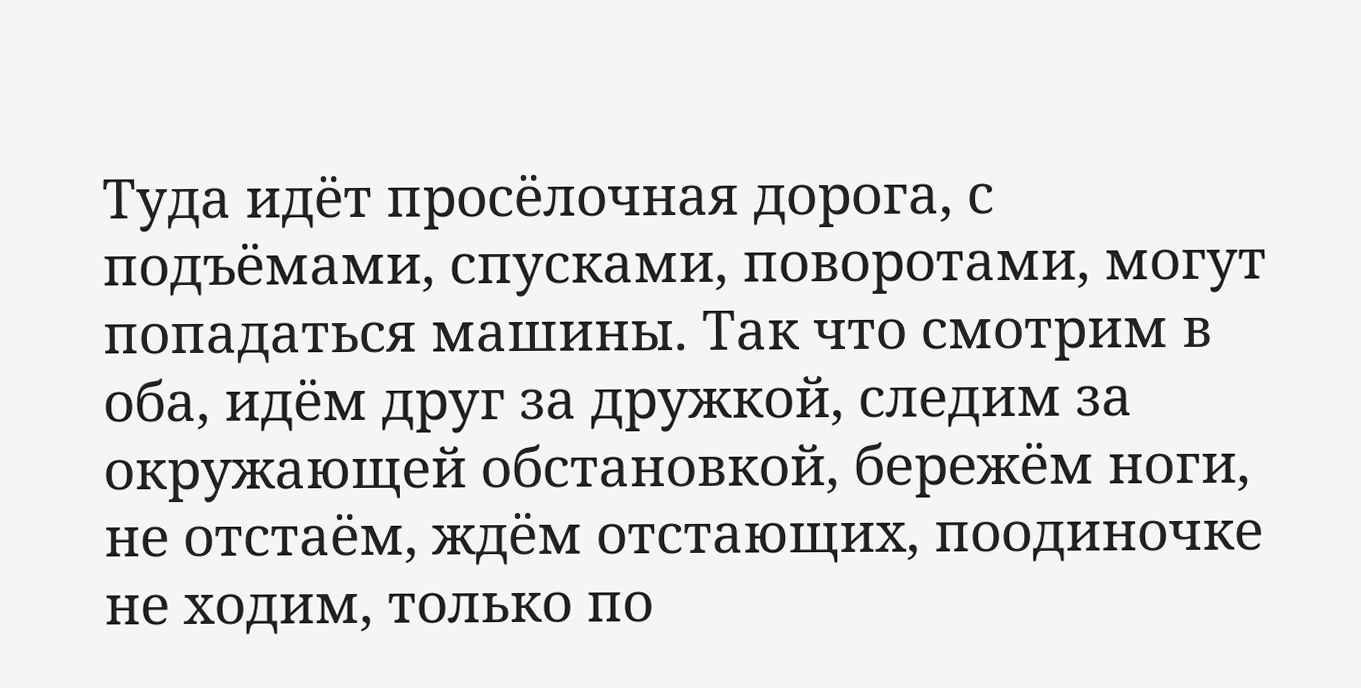Туда идёт просёлочная дорога, с подъёмами, спусками, поворотами, могут попадаться машины. Так что смотрим в оба, идём друг за дружкой, следим за окружающей обстановкой, бережём ноги, не отстаём, ждём отстающих, поодиночке не ходим, только по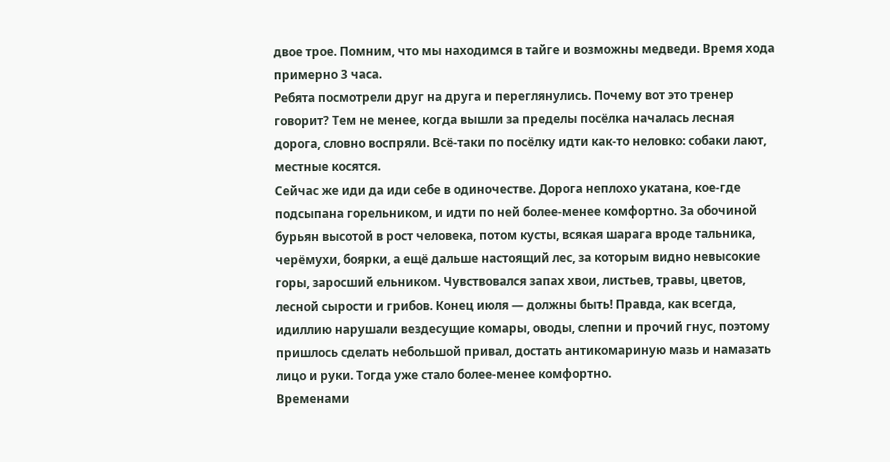двое трое. Помним, что мы находимся в тайге и возможны медведи. Время хода примерно 3 часа.
Ребята посмотрели друг на друга и переглянулись. Почему вот это тренер говорит? Тем не менее, когда вышли за пределы посёлка началась лесная дорога, словно воспряли. Всё-таки по посёлку идти как-то неловко: собаки лают, местные косятся.
Сейчас же иди да иди себе в одиночестве. Дорога неплохо укатана, кое-где подсыпана горельником, и идти по ней более-менее комфортно. За обочиной бурьян высотой в рост человека, потом кусты, всякая шарага вроде тальника, черёмухи, боярки, а ещё дальше настоящий лес, за которым видно невысокие горы, заросший ельником. Чувствовался запах хвои, листьев, травы, цветов, лесной сырости и грибов. Конец июля — должны быть! Правда, как всегда, идиллию нарушали вездесущие комары, оводы, слепни и прочий гнус, поэтому пришлось сделать небольшой привал, достать антикомариную мазь и намазать лицо и руки. Тогда уже стало более-менее комфортно.
Временами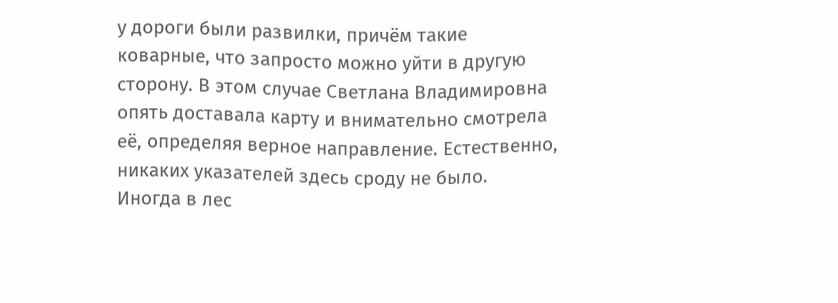у дороги были развилки, причём такие коварные, что запросто можно уйти в другую сторону. В этом случае Светлана Владимировна опять доставала карту и внимательно смотрела её, определяя верное направление. Естественно, никаких указателей здесь сроду не было.
Иногда в лес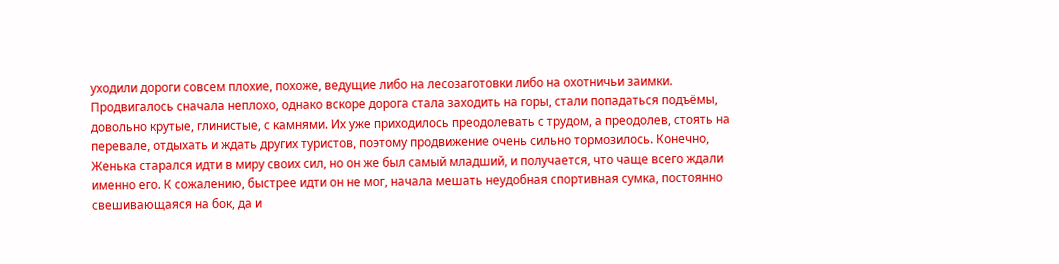уходили дороги совсем плохие, похоже, ведущие либо на лесозаготовки либо на охотничьи заимки.
Продвигалось сначала неплохо, однако вскоре дорога стала заходить на горы, стали попадаться подъёмы, довольно крутые, глинистые, с камнями. Их уже приходилось преодолевать с трудом, а преодолев, стоять на перевале, отдыхать и ждать других туристов, поэтому продвижение очень сильно тормозилось. Конечно, Женька старался идти в миру своих сил, но он же был самый младший, и получается, что чаще всего ждали именно его. К сожалению, быстрее идти он не мог, начала мешать неудобная спортивная сумка, постоянно свешивающаяся на бок, да и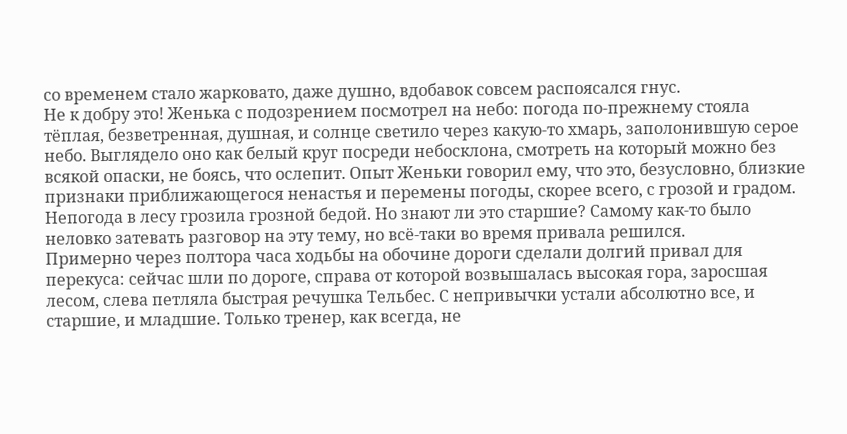со временем стало жарковато, даже душно, вдобавок совсем распоясался гнус.
Не к добру это! Женька с подозрением посмотрел на небо: погода по-прежнему стояла тёплая, безветренная, душная, и солнце светило через какую-то хмарь, заполонившую серое небо. Выглядело оно как белый круг посреди небосклона, смотреть на который можно без всякой опаски, не боясь, что ослепит. Опыт Женьки говорил ему, что это, безусловно, близкие признаки приближающегося ненастья и перемены погоды, скорее всего, с грозой и градом. Непогода в лесу грозила грозной бедой. Но знают ли это старшие? Самому как-то было неловко затевать разговор на эту тему, но всё-таки во время привала решился.
Примерно через полтора часа ходьбы на обочине дороги сделали долгий привал для перекуса: сейчас шли по дороге, справа от которой возвышалась высокая гора, заросшая лесом, слева петляла быстрая речушка Тельбес. С непривычки устали абсолютно все, и старшие, и младшие. Только тренер, как всегда, не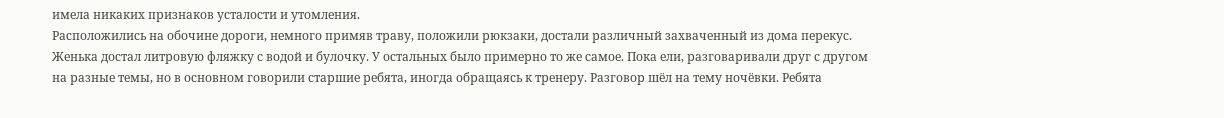имела никаких признаков усталости и утомления.
Расположились на обочине дороги, немного примяв траву, положили рюкзаки, достали различный захваченный из дома перекус. Женька достал литровую фляжку с водой и булочку. У остальных было примерно то же самое. Пока ели, разговаривали друг с другом на разные темы, но в основном говорили старшие ребята, иногда обращаясь к тренеру. Разговор шёл на тему ночёвки. Ребята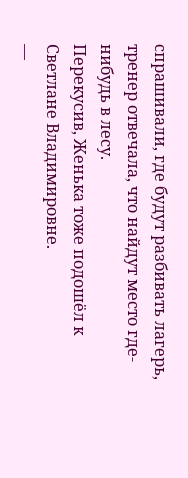спрашивали, где будут разбивать лагерь, тренер отвечала, что найдут место где-нибудь в лесу.
Перекусив, Женька тоже подошёл к Светлане Владимировне.
—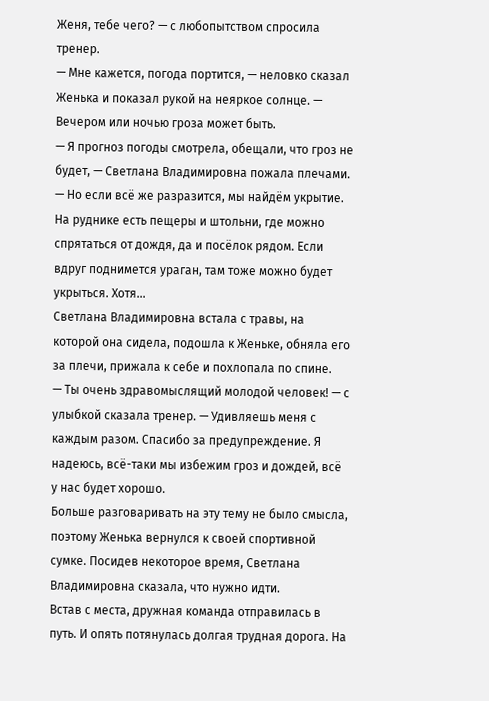Женя, тебе чего? — с любопытством спросила тренер.
— Мне кажется, погода портится, — неловко сказал Женька и показал рукой на неяркое солнце. — Вечером или ночью гроза может быть.
— Я прогноз погоды смотрела, обещали, что гроз не будет, — Светлана Владимировна пожала плечами. — Но если всё же разразится, мы найдём укрытие. На руднике есть пещеры и штольни, где можно спрятаться от дождя, да и посёлок рядом. Если вдруг поднимется ураган, там тоже можно будет укрыться. Хотя…
Светлана Владимировна встала с травы, на которой она сидела, подошла к Женьке, обняла его за плечи, прижала к себе и похлопала по спине.
— Ты очень здравомыслящий молодой человек! — с улыбкой сказала тренер. — Удивляешь меня с каждым разом. Спасибо за предупреждение. Я надеюсь, всё-таки мы избежим гроз и дождей, всё у нас будет хорошо.
Больше разговаривать на эту тему не было смысла, поэтому Женька вернулся к своей спортивной сумке. Посидев некоторое время, Светлана Владимировна сказала, что нужно идти.
Встав с места, дружная команда отправилась в путь. И опять потянулась долгая трудная дорога. На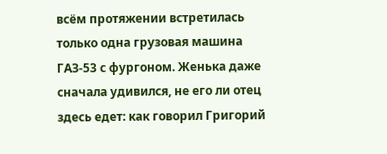всём протяжении встретилась только одна грузовая машина ГАЗ-53 с фургоном. Женька даже сначала удивился, не его ли отец здесь едет: как говорил Григорий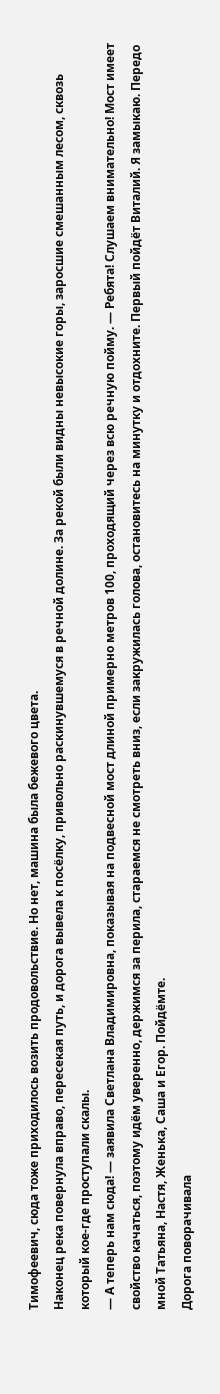Тимофеевич, сюда тоже приходилось возить продовольствие. Но нет, машина была бежевого цвета.
Наконец река повернула вправо, пересекая путь, и дорога вывела к посёлку, привольно раскинувшемуся в речной долине. За рекой были видны невысокие горы, заросшие смешанным лесом, сквозь который кое-где проступали скалы.
— А теперь нам сюда! — заявила Светлана Владимировна, показывая на подвесной мост длиной примерно метров 100, проходящий через всю речную пойму. — Ребята! Слушаем внимательно! Мост имеет свойство качаться, поэтому идём уверенно, держимся за перила, стараемся не смотреть вниз, если закружилась голова, остановитесь на минутку и отдохните. Первый пойдёт Виталий. Я замыкаю. Передо мной Татьяна, Настя, Женька, Саша и Егор. Пойдёмте.
Дорога поворачивала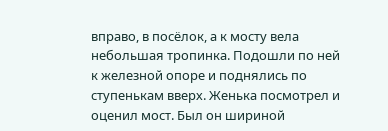вправо, в посёлок, а к мосту вела небольшая тропинка. Подошли по ней к железной опоре и поднялись по ступенькам вверх. Женька посмотрел и оценил мост. Был он шириной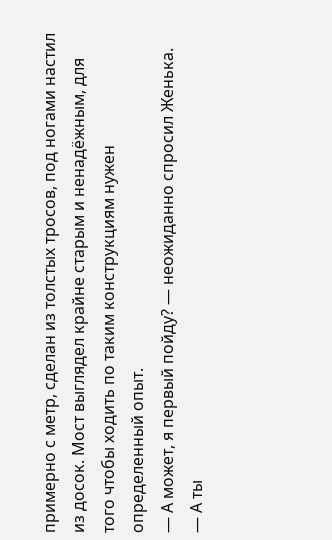примерно с метр, сделан из толстых тросов, под ногами настил из досок. Мост выглядел крайне старым и ненадёжным, для того чтобы ходить по таким конструкциям нужен определенный опыт.
— А может, я первый пойду? — неожиданно спросил Женька.
— А ты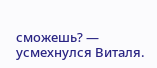сможешь? — усмехнулся Виталя.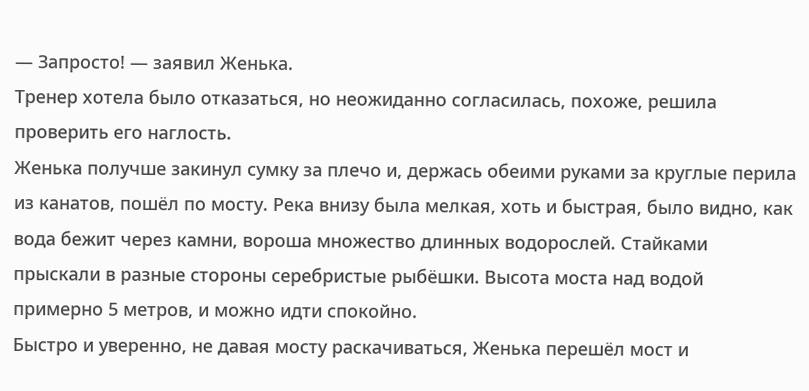— Запросто! — заявил Женька.
Тренер хотела было отказаться, но неожиданно согласилась, похоже, решила проверить его наглость.
Женька получше закинул сумку за плечо и, держась обеими руками за круглые перила из канатов, пошёл по мосту. Река внизу была мелкая, хоть и быстрая, было видно, как вода бежит через камни, вороша множество длинных водорослей. Стайками прыскали в разные стороны серебристые рыбёшки. Высота моста над водой примерно 5 метров, и можно идти спокойно.
Быстро и уверенно, не давая мосту раскачиваться, Женька перешёл мост и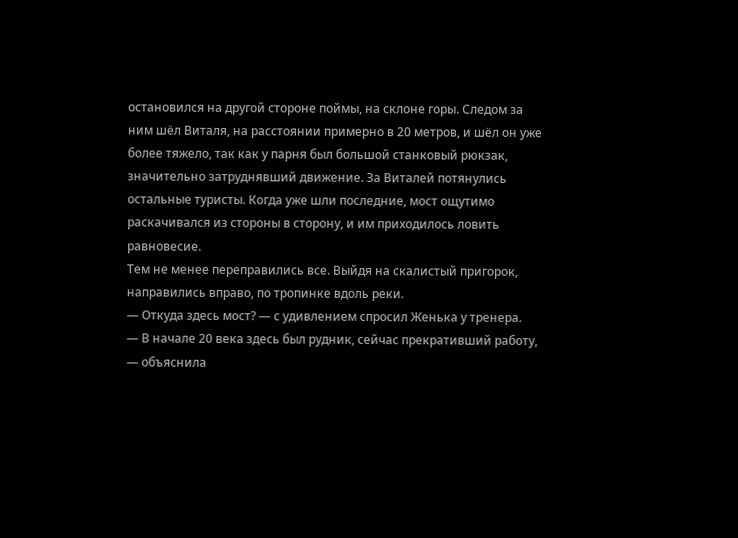остановился на другой стороне поймы, на склоне горы. Следом за ним шёл Виталя, на расстоянии примерно в 20 метров, и шёл он уже более тяжело, так как у парня был большой станковый рюкзак, значительно затруднявший движение. За Виталей потянулись остальные туристы. Когда уже шли последние, мост ощутимо раскачивался из стороны в сторону, и им приходилось ловить равновесие.
Тем не менее переправились все. Выйдя на скалистый пригорок, направились вправо, по тропинке вдоль реки.
— Откуда здесь мост? — с удивлением спросил Женька у тренера.
— В начале 20 века здесь был рудник, сейчас прекративший работу, — объяснила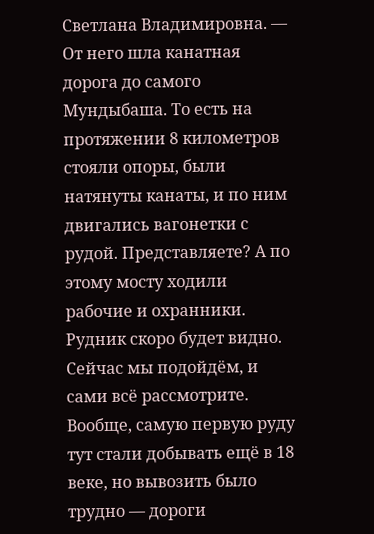Светлана Владимировна. — От него шла канатная дорога до самого Мундыбаша. То есть на протяжении 8 километров стояли опоры, были натянуты канаты, и по ним двигались вагонетки с рудой. Представляете? А по этому мосту ходили рабочие и охранники. Рудник скоро будет видно. Сейчас мы подойдём, и сами всё рассмотрите. Вообще, самую первую руду тут стали добывать ещё в 18 веке, но вывозить было трудно — дороги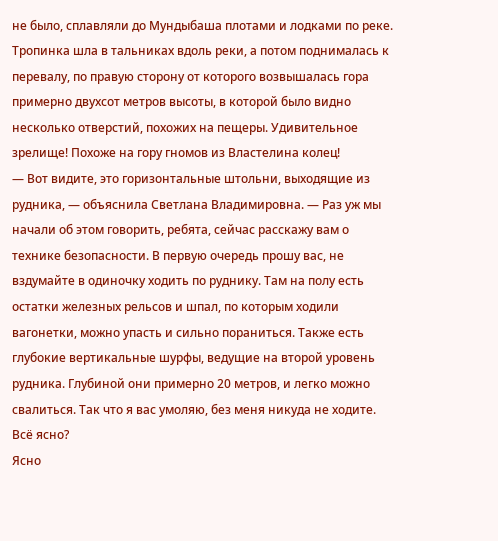не было, сплавляли до Мундыбаша плотами и лодками по реке.
Тропинка шла в тальниках вдоль реки, а потом поднималась к перевалу, по правую сторону от которого возвышалась гора примерно двухсот метров высоты, в которой было видно несколько отверстий, похожих на пещеры. Удивительное зрелище! Похоже на гору гномов из Властелина колец!
— Вот видите, это горизонтальные штольни, выходящие из рудника, — объяснила Светлана Владимировна. — Раз уж мы начали об этом говорить, ребята, сейчас расскажу вам о технике безопасности. В первую очередь прошу вас, не вздумайте в одиночку ходить по руднику. Там на полу есть остатки железных рельсов и шпал, по которым ходили вагонетки, можно упасть и сильно пораниться. Также есть глубокие вертикальные шурфы, ведущие на второй уровень рудника. Глубиной они примерно 20 метров, и легко можно свалиться. Так что я вас умоляю, без меня никуда не ходите. Всё ясно?
Ясно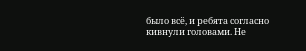было всё, и ребята согласно кивнули головами. Не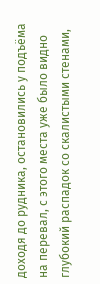доходя до рудника, остановились у подъёма на перевал, с этого места уже было видно глубокий распадок со скалистыми стенами,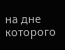на дне которого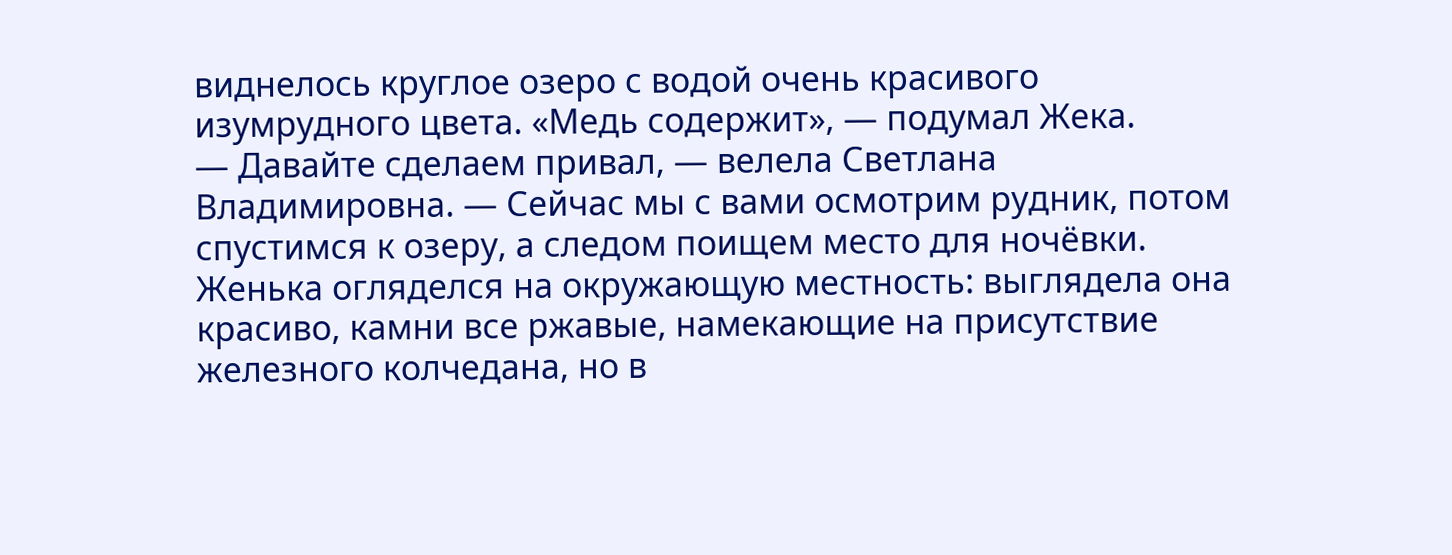виднелось круглое озеро с водой очень красивого изумрудного цвета. «Медь содержит», — подумал Жека.
— Давайте сделаем привал, — велела Светлана Владимировна. — Сейчас мы с вами осмотрим рудник, потом спустимся к озеру, а следом поищем место для ночёвки.
Женька огляделся на окружающую местность: выглядела она красиво, камни все ржавые, намекающие на присутствие железного колчедана, но в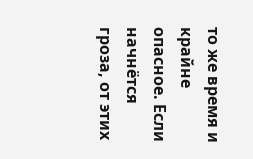то же время и крайне опасное. Если начнётся гроза, от этих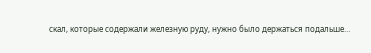скал, которые содержали железную руду, нужно было держаться подальше…